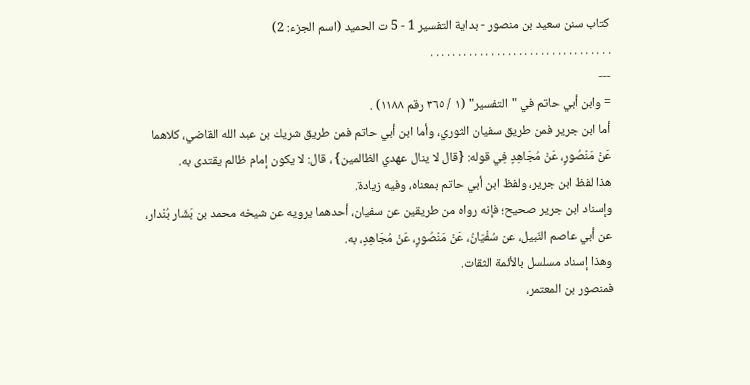كتاب سنن سعيد بن منصور - بداية التفسير 1 - 5 ت الحميد (اسم الجزء: 2)
. . . . . . . . . . . . . . . . . . . . . . . . . . . . . . . . .
---
= وابن أبي حاتم في "التفسير" (١ / ٣٦٥ رقم ١١٨٨) .
أما ابن جرير فمن طريق سفيان الثوري، وأما ابن أبي حاتم فمن طريق شريك بن عبد الله القاضي، كلاهما عَنْ مَنْصُورٍ، عَنْ مُجَاهِدٍ فِي قوله: {قال لا ينال عهدي الظالمين} ، قال: لا يكون إمام ظالم يقتدى به.
هذا لفظ ابن جرير، ولفظ ابن أبي حاتم بمعناه، وفيه زيادة.
وإسناد ابن جرير صحيح؛ فإنه رواه من طريقين عن سفيان، أحدهما يرويه عن شيخه محمد بن بَشّار بُنْدار، عن أبي عاصم النّبيل، عن سُفْيَانُ، عَنْ مَنْصُورٍ، عَنْ مُجَاهِدٍ، به.
وهذا إسناد مسلسل بالأئمة الثقات.
فمنصور بن المعتمر،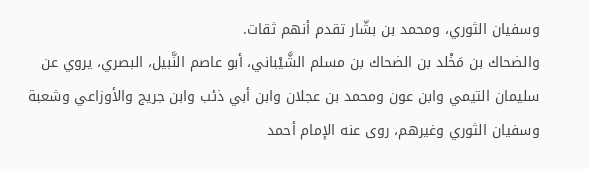وسفيان الثوري، ومحمد بن بشّار تقدم أنهم ثقات.
والضحاك بن مَخْلد بن الضحاك بن مسلم الشَّيْباني، أبو عاصم النَّبيل، البصري، يروي عن سليمان التيمي وابن عون ومحمد بن عجلان وابن أبي ذئب وابن جريج والأوزاعي وشعبة وسفيان الثوري وغيرهم، روى عنه الإمام أحمد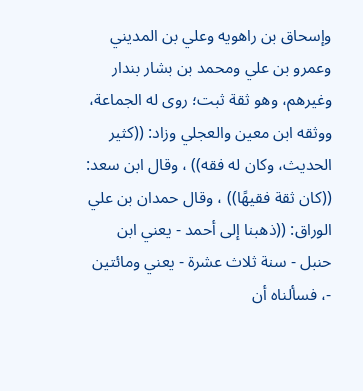وإسحاق بن راهويه وعلي بن المديني وعمرو بن علي ومحمد بن بشار بندار وغيرهم، وهو ثقة ثبت؛ روى له الجماعة، ووثقه ابن معين والعجلي وزاد: ((كثير الحديث، وكان له فقه)) ، وقال ابن سعد: ((كان ثقة فقيهًا)) ، وقال حمدان بن علي الوراق: ((ذهبنا إلى أحمد - يعني ابن حنبل - سنة ثلاث عشرة - يعني ومائتين -، فسألناه أن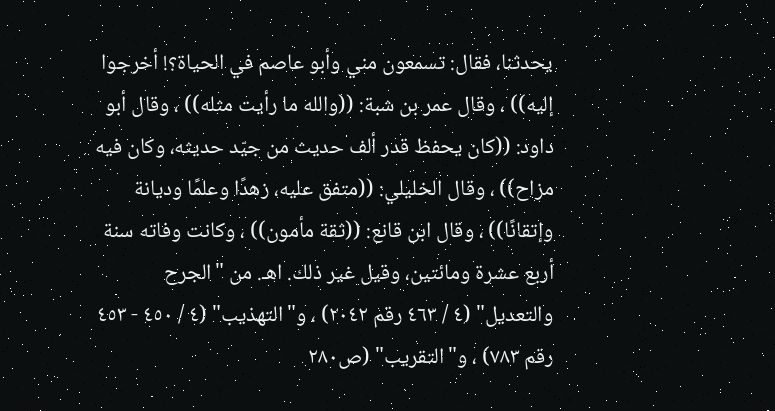يحدثنا، فقال: تسمعون مني وأبو عاصم في الحياة؟! أخرجوا إليه)) ، وقال عمر بن شبة: ((والله ما رأيت مثله)) ، وقال أبو داود: ((كان يحفظ قدر ألف حديث من جيّد حديثه، وكان فيه مزاح)) ، وقال الخليلي: ((متفق عليه، زهدًا وعلمًا وديانة وإتقانًا)) ، وقال ابن قانع: ((ثقة مأمون)) ، وكانت وفاته سنة أربع عشرة ومائتين، وقيل غير ذلك. اهـ. من "الجرح والتعديل" (٤ / ٤٦٣ رقم ٢٠٤٢) ، و"التهذيب" (٤ / ٤٥٠ - ٤٥٣ رقم ٧٨٣) ، و"التقريب" (ص٢٨٠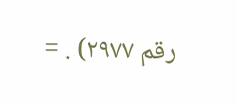رقم ٢٩٧٧) . =